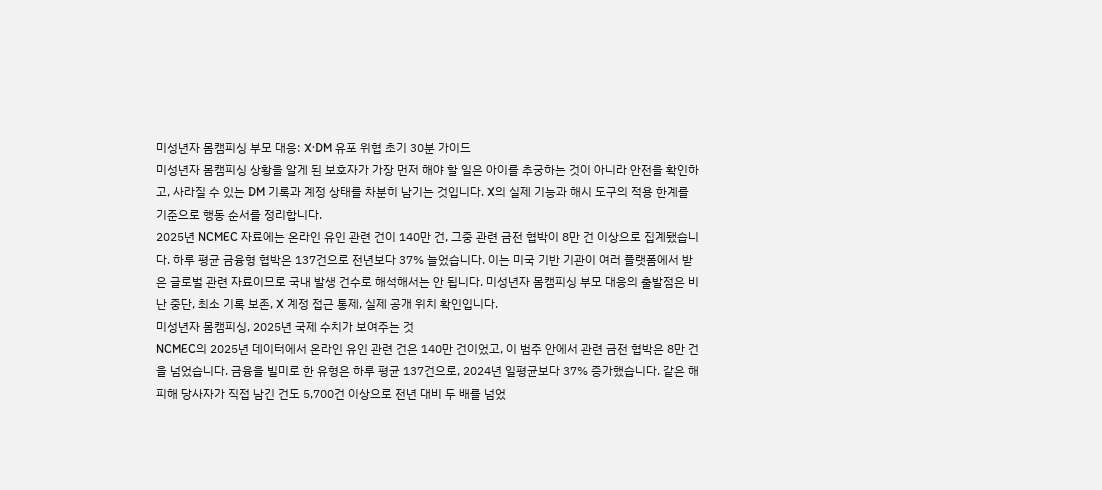미성년자 몸캠피싱 부모 대응: X·DM 유포 위협 초기 30분 가이드
미성년자 몸캠피싱 상황을 알게 된 보호자가 가장 먼저 해야 할 일은 아이를 추궁하는 것이 아니라 안전을 확인하고, 사라질 수 있는 DM 기록과 계정 상태를 차분히 남기는 것입니다. X의 실제 기능과 해시 도구의 적용 한계를 기준으로 행동 순서를 정리합니다.
2025년 NCMEC 자료에는 온라인 유인 관련 건이 140만 건, 그중 관련 금전 협박이 8만 건 이상으로 집계됐습니다. 하루 평균 금융형 협박은 137건으로 전년보다 37% 늘었습니다. 이는 미국 기반 기관이 여러 플랫폼에서 받은 글로벌 관련 자료이므로 국내 발생 건수로 해석해서는 안 됩니다. 미성년자 몸캠피싱 부모 대응의 출발점은 비난 중단, 최소 기록 보존, X 계정 접근 통제, 실제 공개 위치 확인입니다.
미성년자 몸캠피싱, 2025년 국제 수치가 보여주는 것
NCMEC의 2025년 데이터에서 온라인 유인 관련 건은 140만 건이었고, 이 범주 안에서 관련 금전 협박은 8만 건을 넘었습니다. 금융을 빌미로 한 유형은 하루 평균 137건으로, 2024년 일평균보다 37% 증가했습니다. 같은 해 피해 당사자가 직접 남긴 건도 5,700건 이상으로 전년 대비 두 배를 넘었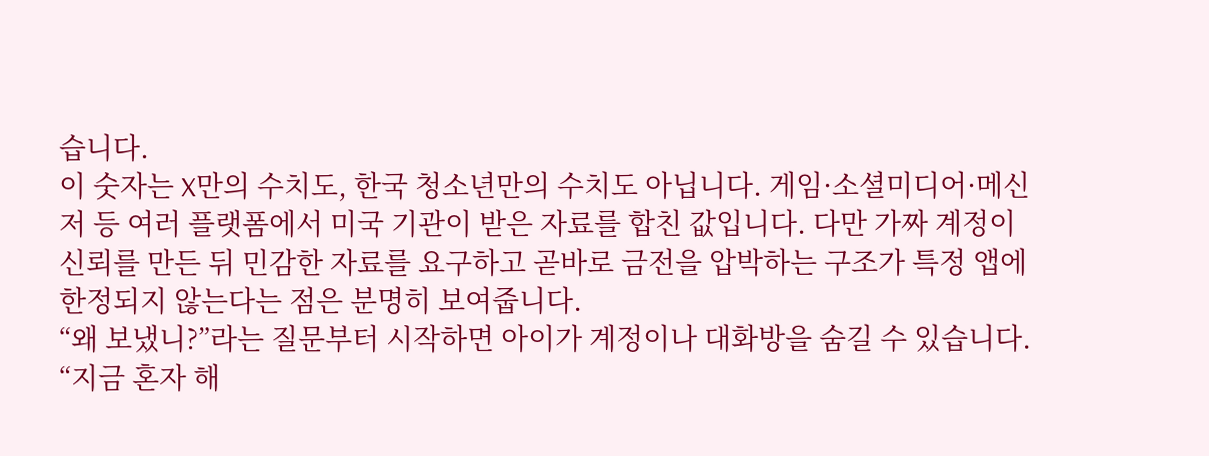습니다.
이 숫자는 X만의 수치도, 한국 청소년만의 수치도 아닙니다. 게임·소셜미디어·메신저 등 여러 플랫폼에서 미국 기관이 받은 자료를 합친 값입니다. 다만 가짜 계정이 신뢰를 만든 뒤 민감한 자료를 요구하고 곧바로 금전을 압박하는 구조가 특정 앱에 한정되지 않는다는 점은 분명히 보여줍니다.
“왜 보냈니?”라는 질문부터 시작하면 아이가 계정이나 대화방을 숨길 수 있습니다. “지금 혼자 해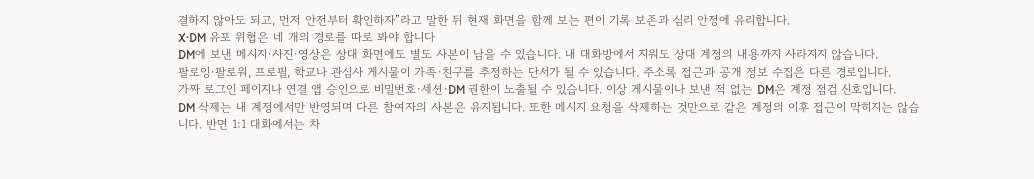결하지 않아도 되고, 먼저 안전부터 확인하자”라고 말한 뒤 현재 화면을 함께 보는 편이 기록 보존과 심리 안정에 유리합니다.
X·DM 유포 위협은 네 개의 경로를 따로 봐야 합니다
DM에 보낸 메시지·사진·영상은 상대 화면에도 별도 사본이 남을 수 있습니다. 내 대화방에서 지워도 상대 계정의 내용까지 사라지지 않습니다.
팔로잉·팔로워, 프로필, 학교나 관심사 게시물이 가족·친구를 추정하는 단서가 될 수 있습니다. 주소록 접근과 공개 정보 수집은 다른 경로입니다.
가짜 로그인 페이지나 연결 앱 승인으로 비밀번호·세션·DM 권한이 노출될 수 있습니다. 이상 게시물이나 보낸 적 없는 DM은 계정 점검 신호입니다.
DM 삭제는 내 계정에서만 반영되며 다른 참여자의 사본은 유지됩니다. 또한 메시지 요청을 삭제하는 것만으로 같은 계정의 이후 접근이 막히지는 않습니다. 반면 1:1 대화에서는 차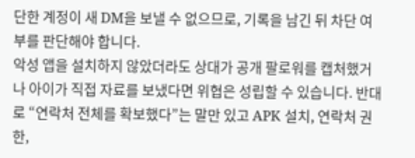단한 계정이 새 DM을 보낼 수 없으므로, 기록을 남긴 뒤 차단 여부를 판단해야 합니다.
악성 앱을 설치하지 않았더라도 상대가 공개 팔로워를 캡처했거나 아이가 직접 자료를 보냈다면 위협은 성립할 수 있습니다. 반대로 “연락처 전체를 확보했다”는 말만 있고 APK 설치, 연락처 권한,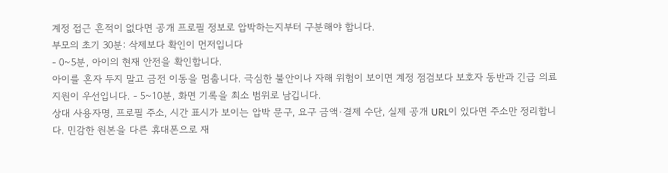계정 접근 흔적이 없다면 공개 프로필 정보로 압박하는지부터 구분해야 합니다.
부모의 초기 30분: 삭제보다 확인이 먼저입니다
- 0~5분, 아이의 현재 안전을 확인합니다.
아이를 혼자 두지 말고 금전 이동을 멈춥니다. 극심한 불안이나 자해 위험이 보이면 계정 점검보다 보호자 동반과 긴급 의료 지원이 우선입니다. - 5~10분, 화면 기록을 최소 범위로 남깁니다.
상대 사용자명, 프로필 주소, 시간 표시가 보이는 압박 문구, 요구 금액·결제 수단, 실제 공개 URL이 있다면 주소만 정리합니다. 민감한 원본을 다른 휴대폰으로 재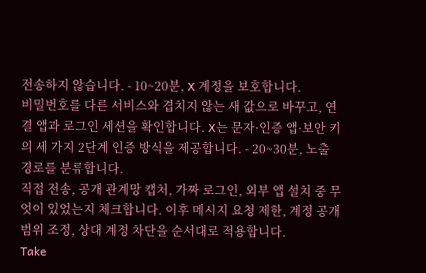전송하지 않습니다. - 10~20분, X 계정을 보호합니다.
비밀번호를 다른 서비스와 겹치지 않는 새 값으로 바꾸고, 연결 앱과 로그인 세션을 확인합니다. X는 문자·인증 앱·보안 키의 세 가지 2단계 인증 방식을 제공합니다. - 20~30분, 노출 경로를 분류합니다.
직접 전송, 공개 관계망 캡처, 가짜 로그인, 외부 앱 설치 중 무엇이 있었는지 체크합니다. 이후 메시지 요청 제한, 계정 공개 범위 조정, 상대 계정 차단을 순서대로 적용합니다.
Take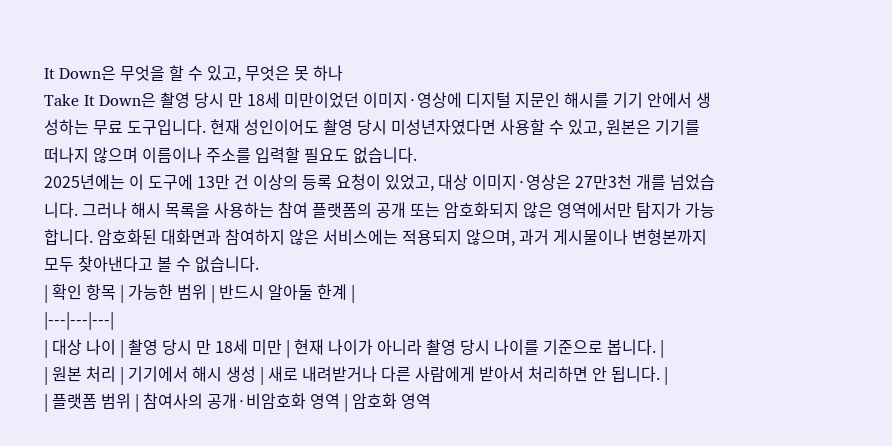It Down은 무엇을 할 수 있고, 무엇은 못 하나
Take It Down은 촬영 당시 만 18세 미만이었던 이미지·영상에 디지털 지문인 해시를 기기 안에서 생성하는 무료 도구입니다. 현재 성인이어도 촬영 당시 미성년자였다면 사용할 수 있고, 원본은 기기를 떠나지 않으며 이름이나 주소를 입력할 필요도 없습니다.
2025년에는 이 도구에 13만 건 이상의 등록 요청이 있었고, 대상 이미지·영상은 27만3천 개를 넘었습니다. 그러나 해시 목록을 사용하는 참여 플랫폼의 공개 또는 암호화되지 않은 영역에서만 탐지가 가능합니다. 암호화된 대화면과 참여하지 않은 서비스에는 적용되지 않으며, 과거 게시물이나 변형본까지 모두 찾아낸다고 볼 수 없습니다.
| 확인 항목 | 가능한 범위 | 반드시 알아둘 한계 |
|---|---|---|
| 대상 나이 | 촬영 당시 만 18세 미만 | 현재 나이가 아니라 촬영 당시 나이를 기준으로 봅니다. |
| 원본 처리 | 기기에서 해시 생성 | 새로 내려받거나 다른 사람에게 받아서 처리하면 안 됩니다. |
| 플랫폼 범위 | 참여사의 공개·비암호화 영역 | 암호화 영역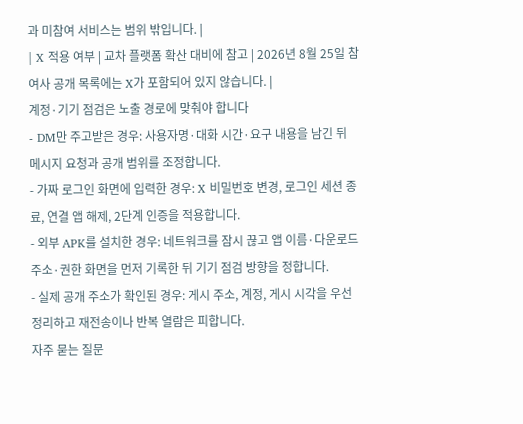과 미참여 서비스는 범위 밖입니다. |
| X 적용 여부 | 교차 플랫폼 확산 대비에 참고 | 2026년 8월 25일 참여사 공개 목록에는 X가 포함되어 있지 않습니다. |
계정·기기 점검은 노출 경로에 맞춰야 합니다
- DM만 주고받은 경우: 사용자명·대화 시간·요구 내용을 남긴 뒤 메시지 요청과 공개 범위를 조정합니다.
- 가짜 로그인 화면에 입력한 경우: X 비밀번호 변경, 로그인 세션 종료, 연결 앱 해제, 2단계 인증을 적용합니다.
- 외부 APK를 설치한 경우: 네트워크를 잠시 끊고 앱 이름·다운로드 주소·권한 화면을 먼저 기록한 뒤 기기 점검 방향을 정합니다.
- 실제 공개 주소가 확인된 경우: 게시 주소, 계정, 게시 시각을 우선 정리하고 재전송이나 반복 열람은 피합니다.
자주 묻는 질문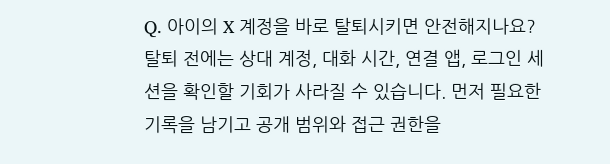Q. 아이의 X 계정을 바로 탈퇴시키면 안전해지나요?
탈퇴 전에는 상대 계정, 대화 시간, 연결 앱, 로그인 세션을 확인할 기회가 사라질 수 있습니다. 먼저 필요한 기록을 남기고 공개 범위와 접근 권한을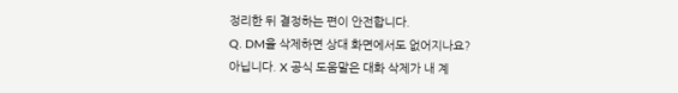정리한 뒤 결정하는 편이 안전합니다.
Q. DM을 삭제하면 상대 화면에서도 없어지나요?
아닙니다. X 공식 도움말은 대화 삭제가 내 계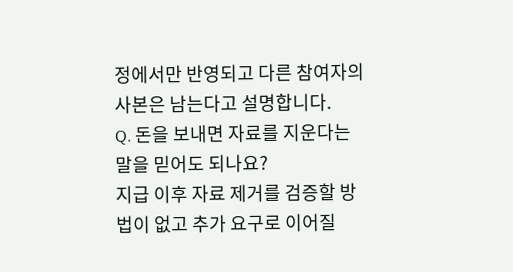정에서만 반영되고 다른 참여자의 사본은 남는다고 설명합니다.
Q. 돈을 보내면 자료를 지운다는 말을 믿어도 되나요?
지급 이후 자료 제거를 검증할 방법이 없고 추가 요구로 이어질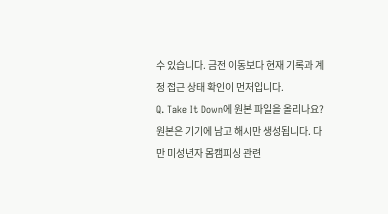수 있습니다. 금전 이동보다 현재 기록과 계정 접근 상태 확인이 먼저입니다.
Q. Take It Down에 원본 파일을 올리나요?
원본은 기기에 남고 해시만 생성됩니다. 다만 미성년자 몸캠피싱 관련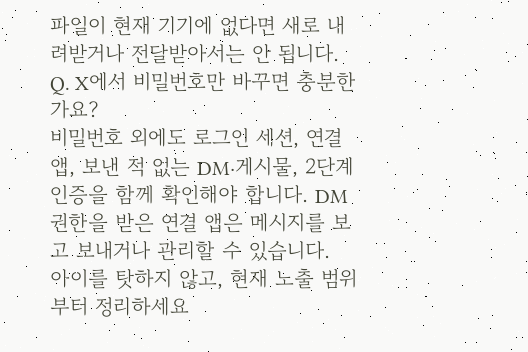파일이 현재 기기에 없다면 새로 내려받거나 전달받아서는 안 됩니다.
Q. X에서 비밀번호만 바꾸면 충분한가요?
비밀번호 외에도 로그인 세션, 연결 앱, 보낸 적 없는 DM·게시물, 2단계 인증을 함께 확인해야 합니다. DM 권한을 받은 연결 앱은 메시지를 보고 보내거나 관리할 수 있습니다.
아이를 탓하지 않고, 현재 노출 범위부터 정리하세요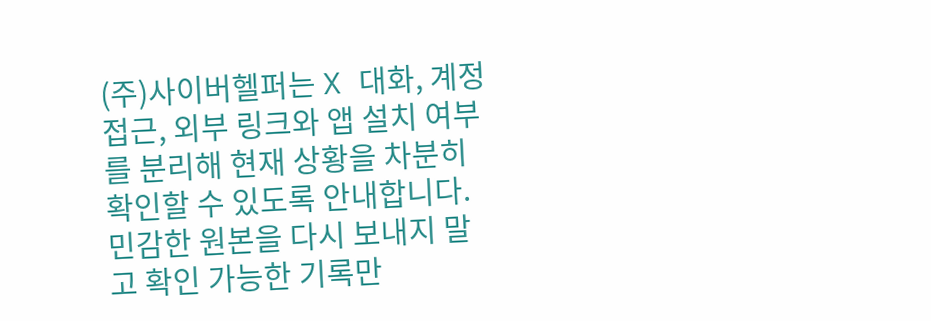(주)사이버헬퍼는 X 대화, 계정 접근, 외부 링크와 앱 설치 여부를 분리해 현재 상황을 차분히 확인할 수 있도록 안내합니다. 민감한 원본을 다시 보내지 말고 확인 가능한 기록만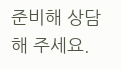준비해 상담해 주세요.